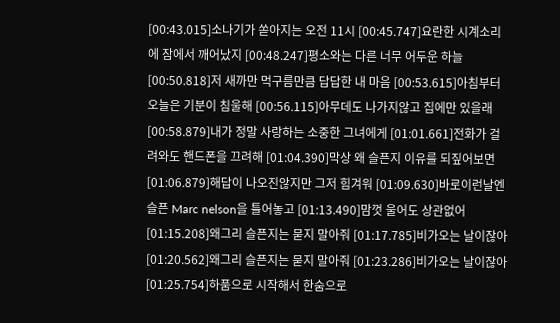[00:43.015]소나기가 쏟아지는 오전 11시 [00:45.747]요란한 시계소리에 잠에서 깨어났지 [00:48.247]평소와는 다른 너무 어두운 하늘 [00:50.818]저 새까만 먹구름만큼 답답한 내 마음 [00:53.615]아침부터 오늘은 기분이 침울해 [00:56.115]아무데도 나가지않고 집에만 있을래 [00:58.879]내가 정말 사랑하는 소중한 그녀에게 [01:01.661]전화가 걸려와도 핸드폰을 끄려해 [01:04.390]막상 왜 슬픈지 이유를 되짚어보면 [01:06.879]해답이 나오진않지만 그저 힘겨워 [01:09.630]바로이런날엔 슬픈 Marc nelson을 틀어놓고 [01:13.490]맘껏 울어도 상관없어 [01:15.208]왜그리 슬픈지는 묻지 말아줘 [01:17.785]비가오는 날이잖아 [01:20.562]왜그리 슬픈지는 묻지 말아줘 [01:23.286]비가오는 날이잖아 [01:25.754]하품으로 시작해서 한숨으로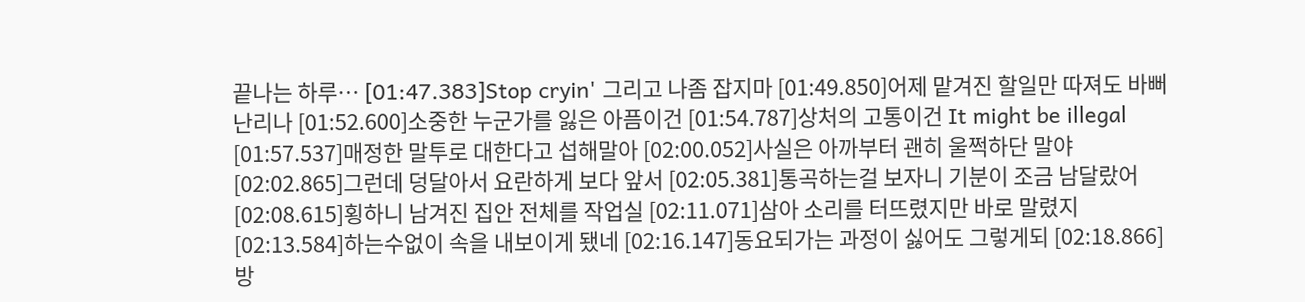끝나는 하루… [01:47.383]Stop cryin' 그리고 나좀 잡지마 [01:49.850]어제 맡겨진 할일만 따져도 바뻐 난리나 [01:52.600]소중한 누군가를 잃은 아픔이건 [01:54.787]상처의 고통이건 It might be illegal [01:57.537]매정한 말투로 대한다고 섭해말아 [02:00.052]사실은 아까부터 괜히 울쩍하단 말야 [02:02.865]그런데 덩달아서 요란하게 보다 앞서 [02:05.381]통곡하는걸 보자니 기분이 조금 남달랐어 [02:08.615]횡하니 남겨진 집안 전체를 작업실 [02:11.071]삼아 소리를 터뜨렸지만 바로 말렸지 [02:13.584]하는수없이 속을 내보이게 됐네 [02:16.147]동요되가는 과정이 싫어도 그렇게되 [02:18.866]방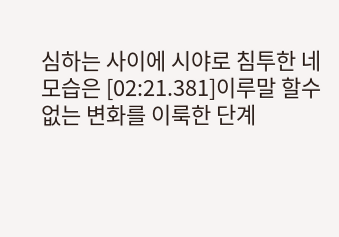심하는 사이에 시야로 침투한 네 모습은 [02:21.381]이루말 할수없는 변화를 이룩한 단계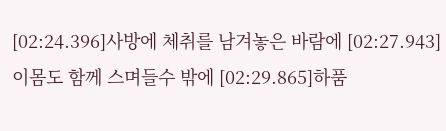[02:24.396]사방에 체취를 남겨놓은 바람에 [02:27.943]이몸도 함께 스며들수 밖에 [02:29.865]하품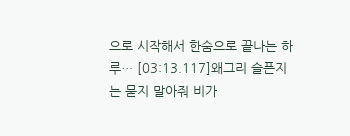으로 시작해서 한숨으로 끝나는 하루… [03:13.117]왜그리 슬픈지는 묻지 말아줘 비가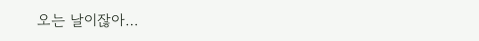오는 날이잖아…